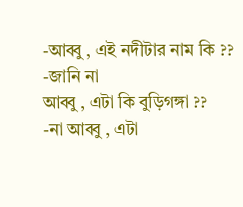-আব্বু , এই নদীটার নাম কি ??
-জানি না
আব্বু , এটা কি বুড়িগঙ্গা ??
-না আব্বু , এটা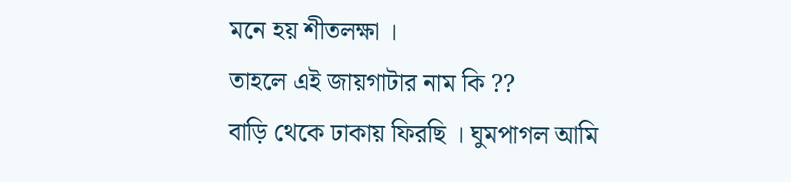মনে হয় শীতলক্ষা ।
তাহলে এই জায়গাটার নাম কি ??
বাড়ি থেকে ঢাকায় ফিরছি । ঘুমপাগল আমি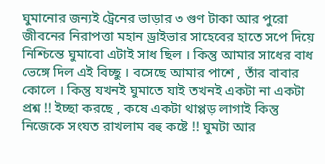ঘুমানোর জন্যই ট্রেনের ভাড়ার ৩ গুণ টাকা আর পুরো জীবনের নিরাপত্তা মহান ড্রাইভার সাহেবের হাতে সপে দিয়ে নিশ্চিন্তে ঘুমাবো এটাই সাধ ছিল । কিন্তু আমার সাধের বাধ ভেঙ্গে দিল এই বিচ্ছু । বসেছে আমার পাশে , তাঁর বাবার কোলে । কিন্তু যখনই ঘুমাতে যাই তখনই একটা না একটা প্রশ্ন !! ইচ্ছা করছে , কষে একটা থাপ্পড় লাগাই কিন্তু নিজেকে সংযত রাখলাম বহু কষ্টে !! ঘুমটা আর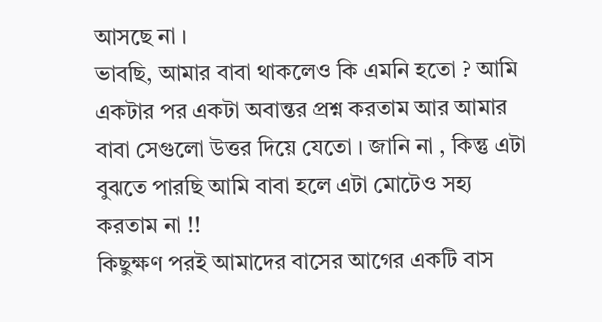আসছে না ।
ভাবছি, আমার বাবা থাকলেও কি এমনি হতো ? আমি একটার পর একটা অবান্তর প্রশ্ন করতাম আর আমার বাবা সেগুলো উত্তর দিয়ে যেতো । জানি না , কিন্তু এটা বুঝতে পারছি আমি বাবা হলে এটা মোটেও সহ্য করতাম না !!
কিছুক্ষণ পরই আমাদের বাসের আগের একটি বাস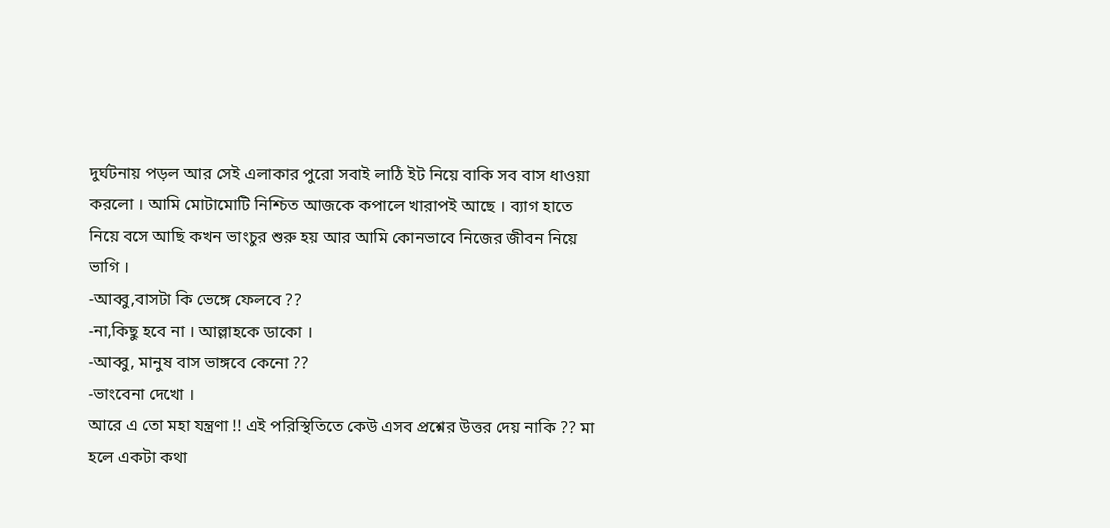দুর্ঘটনায় পড়ল আর সেই এলাকার পুরো সবাই লাঠি ইট নিয়ে বাকি সব বাস ধাওয়া করলো । আমি মোটামোটি নিশ্চিত আজকে কপালে খারাপই আছে । ব্যাগ হাতে নিয়ে বসে আছি কখন ভাংচুর শুরু হয় আর আমি কোনভাবে নিজের জীবন নিয়ে ভাগি ।
-আব্বু,বাসটা কি ভেঙ্গে ফেলবে ??
-না,কিছু হবে না । আল্লাহকে ডাকো ।
-আব্বু, মানুষ বাস ভাঙ্গবে কেনো ??
-ভাংবেনা দেখো ।
আরে এ তো মহা যন্ত্রণা !! এই পরিস্থিতিতে কেউ এসব প্রশ্নের উত্তর দেয় নাকি ?? মা হলে একটা কথা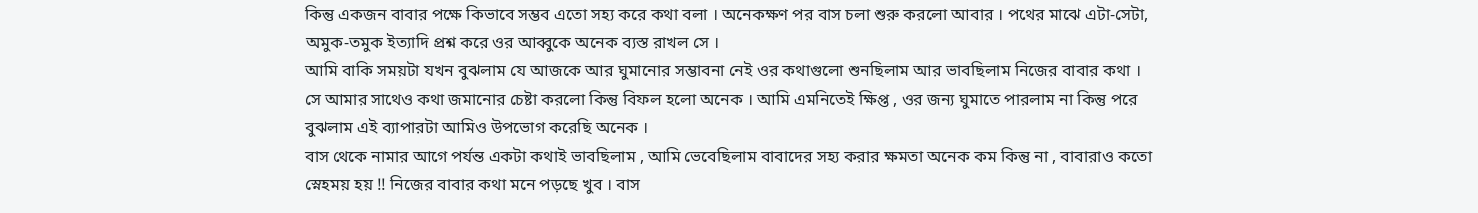কিন্তু একজন বাবার পক্ষে কিভাবে সম্ভব এতো সহ্য করে কথা বলা । অনেকক্ষণ পর বাস চলা শুরু করলো আবার । পথের মাঝে এটা-সেটা, অমুক-তমুক ইত্যাদি প্রশ্ন করে ওর আব্বুকে অনেক ব্যস্ত রাখল সে ।
আমি বাকি সময়টা যখন বুঝলাম যে আজকে আর ঘুমানোর সম্ভাবনা নেই ওর কথাগুলো শুনছিলাম আর ভাবছিলাম নিজের বাবার কথা ।
সে আমার সাথেও কথা জমানোর চেষ্টা করলো কিন্তু বিফল হলো অনেক । আমি এমনিতেই ক্ষিপ্ত , ওর জন্য ঘুমাতে পারলাম না কিন্তু পরে বুঝলাম এই ব্যাপারটা আমিও উপভোগ করেছি অনেক ।
বাস থেকে নামার আগে পর্যন্ত একটা কথাই ভাবছিলাম , আমি ভেবেছিলাম বাবাদের সহ্য করার ক্ষমতা অনেক কম কিন্তু না , বাবারাও কতো স্নেহময় হয় !! নিজের বাবার কথা মনে পড়ছে খুব । বাস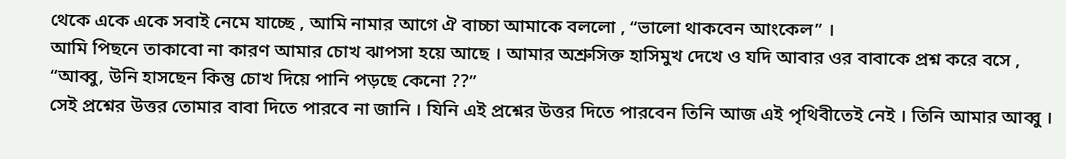থেকে একে একে সবাই নেমে যাচ্ছে , আমি নামার আগে ঐ বাচ্চা আমাকে বললো , “ভালো থাকবেন আংকেল” ।
আমি পিছনে তাকাবো না কারণ আমার চোখ ঝাপসা হয়ে আছে । আমার অশ্রুসিক্ত হাসিমুখ দেখে ও যদি আবার ওর বাবাকে প্রশ্ন করে বসে ,
“আব্বু, উনি হাসছেন কিন্তু চোখ দিয়ে পানি পড়ছে কেনো ??”
সেই প্রশ্নের উত্তর তোমার বাবা দিতে পারবে না জানি । যিনি এই প্রশ্নের উত্তর দিতে পারবেন তিনি আজ এই পৃথিবীতেই নেই । তিনি আমার আব্বু ।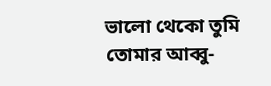ভালো থেকো তুমি তোমার আব্বু-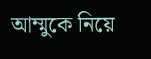আম্মুকে নিয়ে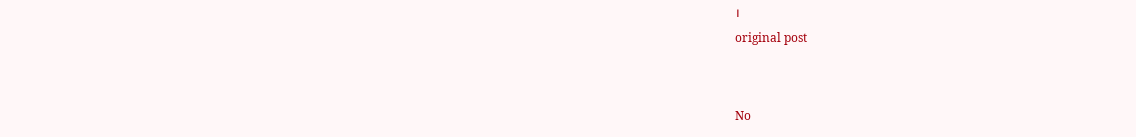।
original post


No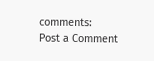comments:
Post a Comment